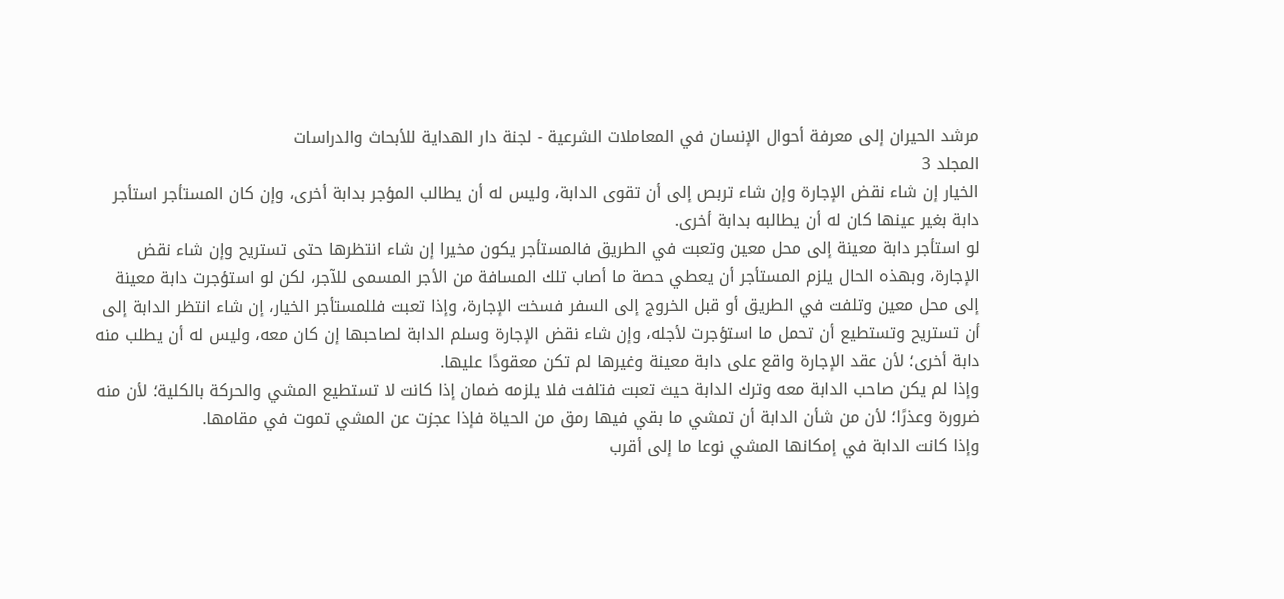مرشد الحيران إلى معرفة أحوال الإنسان في المعاملات الشرعية - لجنة دار الهداية للأبحاث والدراسات
المجلد 3
الخيار إن شاء نقض الإجارة وإن شاء تربص إلى أن تقوى الدابة، وليس له أن يطالب المؤجر بدابة أخرى، وإن كان المستأجر استأجر دابة بغير عينها كان له أن يطالبه بدابة أخرى.
لو استأجر دابة معينة إلى محل معين وتعبت في الطريق فالمستأجر يكون مخيرا إن شاء انتظرها حتى تستريح وإن شاء نقض الإجارة، وبهذه الحال يلزم المستأجر أن يعطي حصة ما أصاب تلك المسافة من الأجر المسمى للآجر، لكن لو استؤجرت دابة معينة إلى محل معين وتلفت في الطريق أو قبل الخروج إلى السفر فسخت الإجارة، وإذا تعبت فللمستأجر الخيار، إن شاء انتظر الدابة إلى أن تستريح وتستطيع أن تحمل ما استؤجرت لأجله، وإن شاء نقض الإجارة وسلم الدابة لصاحبها إن كان معه، وليس له أن يطلب منه دابة أخرى؛ لأن عقد الإجارة واقع على دابة معينة وغيرها لم تكن معقودًا عليها.
وإذا لم يكن صاحب الدابة معه وترك الدابة حيث تعبت فتلفت فلا يلزمه ضمان إذا كانت لا تستطيع المشي والحركة بالكلية؛ لأن منه ضرورة وعذرًا؛ لأن من شأن الدابة أن تمشي ما بقي فيها رمق من الحياة فإذا عجزت عن المشي تموت في مقامها.
وإذا كانت الدابة في إمكانها المشي نوعا ما إلى أقرب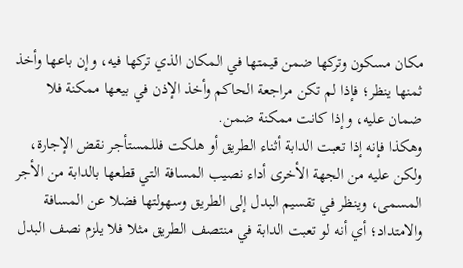مكان مسكون وتركها ضمن قيمتها في المكان الذي تركها فيه، وإن باعها وأخذ ثمنها ينظر؛ فإذا لم تكن مراجعة الحاكم وأخذ الإذن في بيعها ممكنة فلا ضمان عليه، وإذا كانت ممكنة ضمن.
وهكذا فإنه إذا تعبت الدابة أثناء الطريق أو هلكت فللمستأجر نقض الإجارة، ولكن عليه من الجهة الأخرى أداء نصيب المسافة التي قطعها بالدابة من الأجر المسمى، وينظر في تقسيم البدل إلى الطريق وسهولتها فضلا عن المسافة والامتداد؛ أي أنه لو تعبت الدابة في منتصف الطريق مثلا فلا يلزم نصف البدل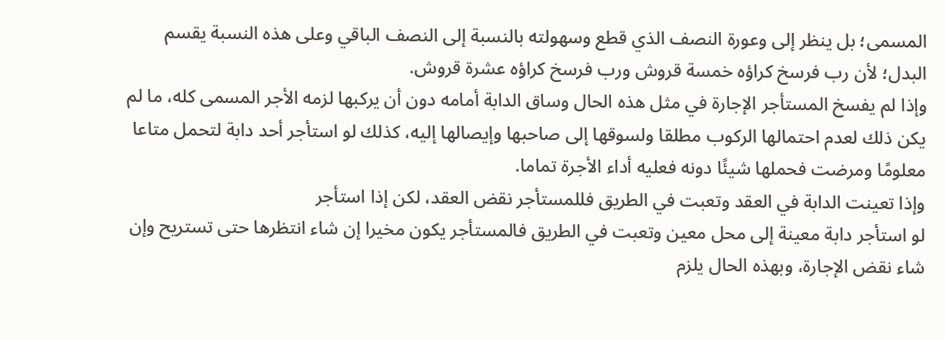المسمى؛ بل ينظر إلى وعورة النصف الذي قطع وسهولته بالنسبة إلى النصف الباقي وعلى هذه النسبة يقسم البدل؛ لأن رب فرسخ كراؤه خمسة قروش ورب فرسخ كراؤه عشرة قروش.
وإذا لم يفسخ المستأجر الإجارة في مثل هذه الحال وساق الدابة أمامه دون أن يركبها لزمه الأجر المسمى كله، ما لم يكن ذلك لعدم احتمالها الركوب مطلقا ولسوقها إلى صاحبها وإيصالها إليه، كذلك لو استأجر أحد دابة لتحمل متاعا معلومًا ومرضت فحملها شيئًا دونه فعليه أداء الأجرة تماما.
وإذا تعينت الدابة في العقد وتعبت في الطريق فللمستأجر نقض العقد، لكن إذا استأجر
لو استأجر دابة معينة إلى محل معين وتعبت في الطريق فالمستأجر يكون مخيرا إن شاء انتظرها حتى تستريح وإن شاء نقض الإجارة، وبهذه الحال يلزم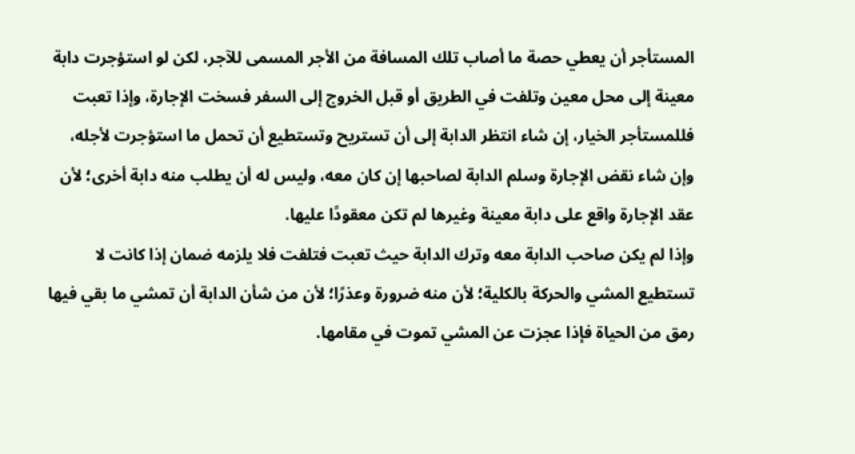المستأجر أن يعطي حصة ما أصاب تلك المسافة من الأجر المسمى للآجر، لكن لو استؤجرت دابة معينة إلى محل معين وتلفت في الطريق أو قبل الخروج إلى السفر فسخت الإجارة، وإذا تعبت فللمستأجر الخيار، إن شاء انتظر الدابة إلى أن تستريح وتستطيع أن تحمل ما استؤجرت لأجله، وإن شاء نقض الإجارة وسلم الدابة لصاحبها إن كان معه، وليس له أن يطلب منه دابة أخرى؛ لأن عقد الإجارة واقع على دابة معينة وغيرها لم تكن معقودًا عليها.
وإذا لم يكن صاحب الدابة معه وترك الدابة حيث تعبت فتلفت فلا يلزمه ضمان إذا كانت لا تستطيع المشي والحركة بالكلية؛ لأن منه ضرورة وعذرًا؛ لأن من شأن الدابة أن تمشي ما بقي فيها رمق من الحياة فإذا عجزت عن المشي تموت في مقامها.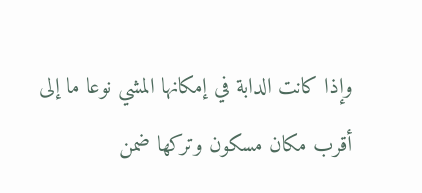وإذا كانت الدابة في إمكانها المشي نوعا ما إلى أقرب مكان مسكون وتركها ضمن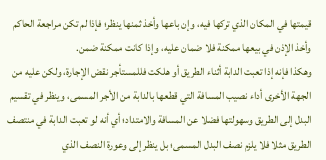قيمتها في المكان الذي تركها فيه، وإن باعها وأخذ ثمنها ينظر؛ فإذا لم تكن مراجعة الحاكم وأخذ الإذن في بيعها ممكنة فلا ضمان عليه، وإذا كانت ممكنة ضمن.
وهكذا فإنه إذا تعبت الدابة أثناء الطريق أو هلكت فللمستأجر نقض الإجارة، ولكن عليه من الجهة الأخرى أداء نصيب المسافة التي قطعها بالدابة من الأجر المسمى، وينظر في تقسيم البدل إلى الطريق وسهولتها فضلا عن المسافة والامتداد؛ أي أنه لو تعبت الدابة في منتصف الطريق مثلا فلا يلزم نصف البدل المسمى؛ بل ينظر إلى وعورة النصف الذي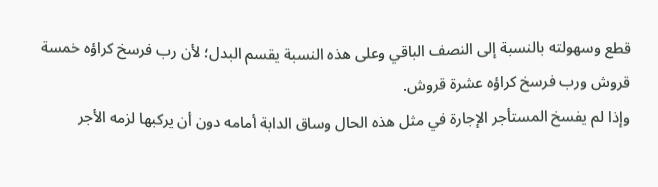قطع وسهولته بالنسبة إلى النصف الباقي وعلى هذه النسبة يقسم البدل؛ لأن رب فرسخ كراؤه خمسة قروش ورب فرسخ كراؤه عشرة قروش.
وإذا لم يفسخ المستأجر الإجارة في مثل هذه الحال وساق الدابة أمامه دون أن يركبها لزمه الأجر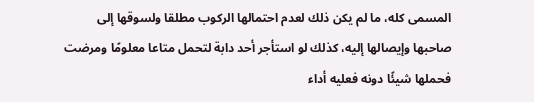المسمى كله، ما لم يكن ذلك لعدم احتمالها الركوب مطلقا ولسوقها إلى صاحبها وإيصالها إليه، كذلك لو استأجر أحد دابة لتحمل متاعا معلومًا ومرضت فحملها شيئًا دونه فعليه أداء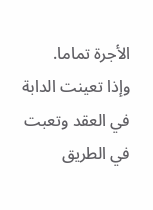الأجرة تماما.
وإذا تعينت الدابة في العقد وتعبت في الطريق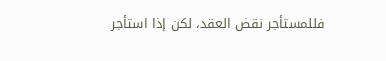فللمستأجر نقض العقد، لكن إذا استأجر